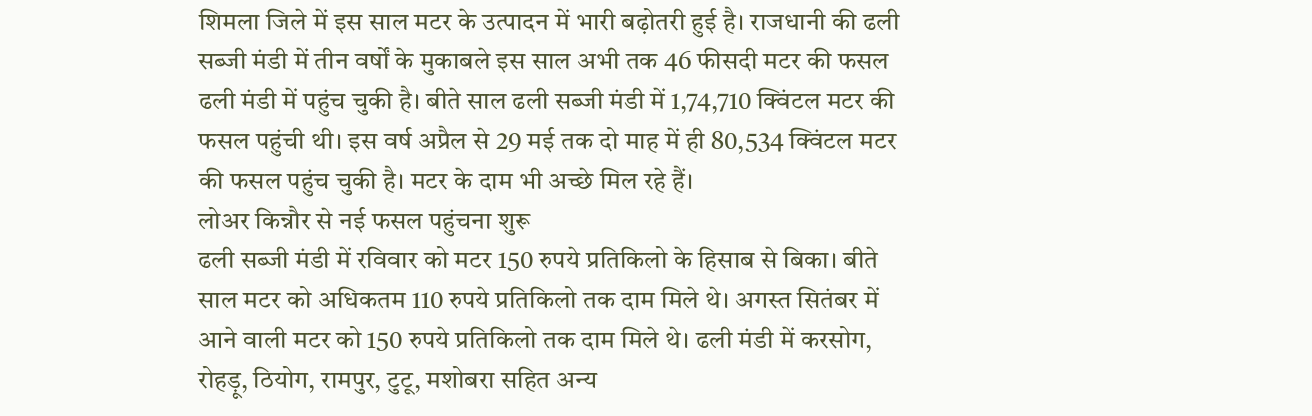शिमला जिले में इस साल मटर के उत्पादन में भारी बढ़ोतरी हुई है। राजधानी की ढली सब्जी मंडी में तीन वर्षों के मुकाबले इस साल अभी तक 46 फीसदी मटर की फसल ढली मंडी में पहुंच चुकी है। बीते साल ढली सब्जी मंडी में 1,74,710 क्विंटल मटर की फसल पहुंची थी। इस वर्ष अप्रैल से 29 मई तक दो माह में ही 80,534 क्विंटल मटर की फसल पहुंच चुकी है। मटर के दाम भी अच्छे मिल रहे हैं।
लोअर किन्नौर से नई फसल पहुंचना शुरू
ढली सब्जी मंडी में रविवार को मटर 150 रुपये प्रतिकिलो के हिसाब से बिका। बीते साल मटर को अधिकतम 110 रुपये प्रतिकिलो तक दाम मिले थे। अगस्त सितंबर में आने वाली मटर को 150 रुपये प्रतिकिलो तक दाम मिले थे। ढली मंडी में करसोग, रोहड़ू, ठियोग, रामपुर, टुटू, मशोबरा सहित अन्य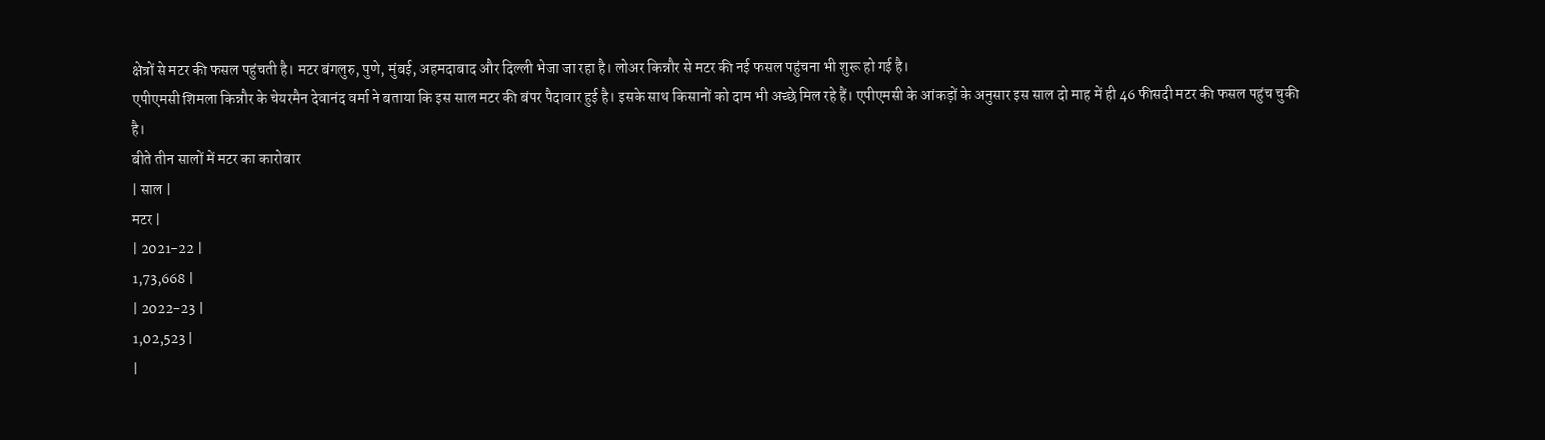क्षेत्रों से मटर की फसल पहुंचती है। मटर बंगलुरु, पुणे, मुंबई, अहमदाबाद और दिल्ली भेजा जा रहा है। लोअर किन्नौर से मटर की नई फसल पहुंचना भी शुरू हो गई है।
एपीएमसी शिमला किन्नौर के चेयरमैन देवानंद वर्मा ने बताया कि इस साल मटर की बंपर पैदावार हुई है। इसके साथ किसानों को दाम भी अच्छे मिल रहे हैं। एपीएमसी के आंकड़ों के अनुसार इस साल दो माह में ही 46 फीसदी मटर की फसल पहुंच चुकी है।
बीते तीन सालों में मटर का कारोबार
| साल |
मटर |
| 2021-22 |
1,73,668 |
| 2022-23 |
1,02,523 |
|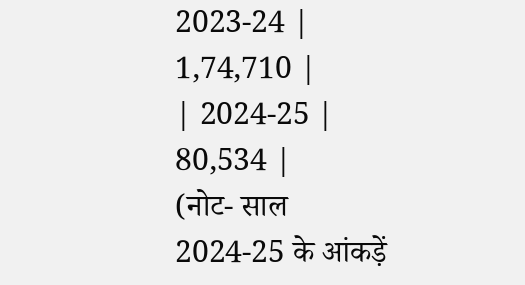2023-24 |
1,74,710 |
| 2024-25 |
80,534 |
(नोट- साल 2024-25 के आंकड़ें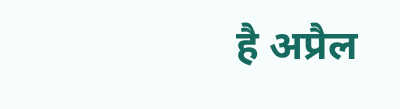है अप्रैल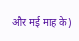और मई माह के)